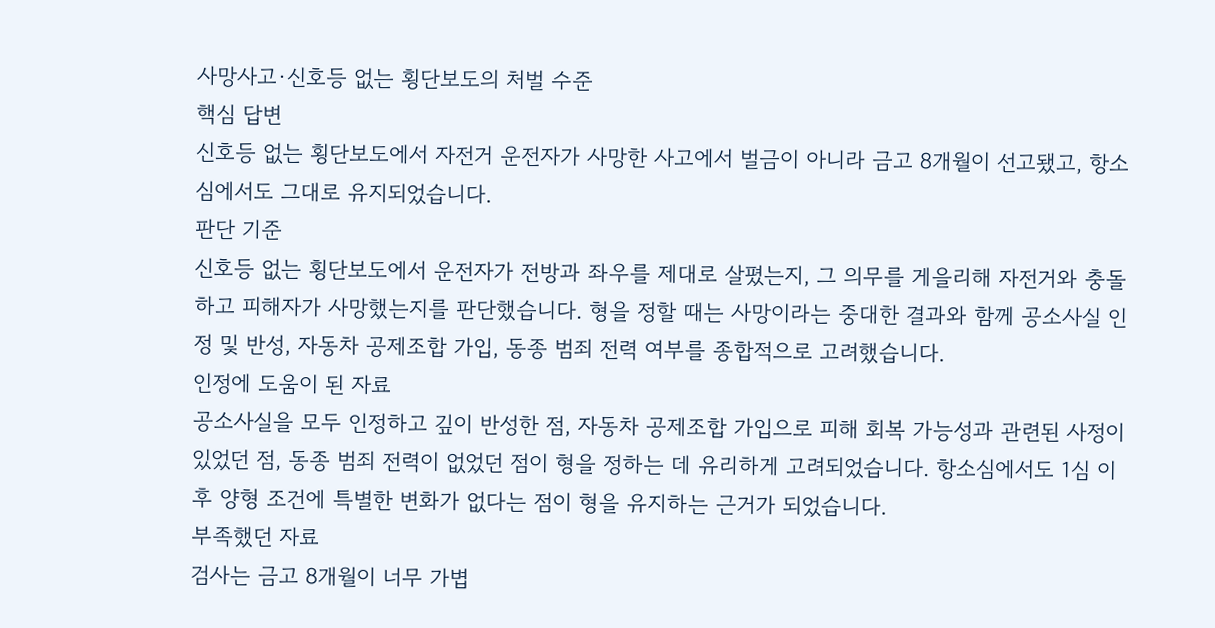사망사고·신호등 없는 횡단보도의 처벌 수준
핵심 답변
신호등 없는 횡단보도에서 자전거 운전자가 사망한 사고에서 벌금이 아니라 금고 8개월이 선고됐고, 항소심에서도 그대로 유지되었습니다.
판단 기준
신호등 없는 횡단보도에서 운전자가 전방과 좌우를 제대로 살폈는지, 그 의무를 게을리해 자전거와 충돌하고 피해자가 사망했는지를 판단했습니다. 형을 정할 때는 사망이라는 중대한 결과와 함께 공소사실 인정 및 반성, 자동차 공제조합 가입, 동종 범죄 전력 여부를 종합적으로 고려했습니다.
인정에 도움이 된 자료
공소사실을 모두 인정하고 깊이 반성한 점, 자동차 공제조합 가입으로 피해 회복 가능성과 관련된 사정이 있었던 점, 동종 범죄 전력이 없었던 점이 형을 정하는 데 유리하게 고려되었습니다. 항소심에서도 1심 이후 양형 조건에 특별한 변화가 없다는 점이 형을 유지하는 근거가 되었습니다.
부족했던 자료
검사는 금고 8개월이 너무 가볍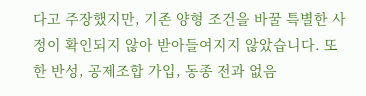다고 주장했지만, 기존 양형 조건을 바꿀 특별한 사정이 확인되지 않아 받아들여지지 않았습니다. 또한 반성, 공제조합 가입, 동종 전과 없음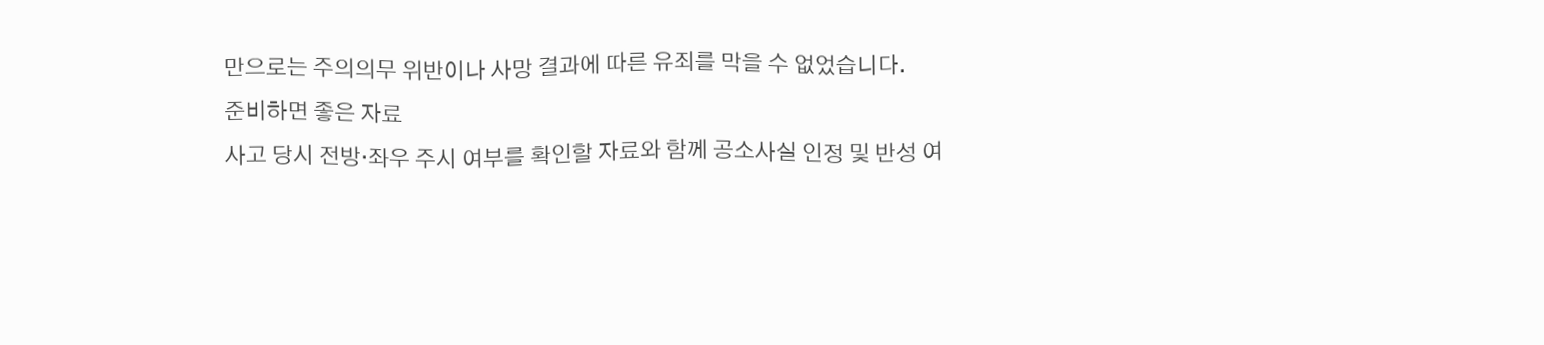만으로는 주의의무 위반이나 사망 결과에 따른 유죄를 막을 수 없었습니다.
준비하면 좋은 자료
사고 당시 전방·좌우 주시 여부를 확인할 자료와 함께 공소사실 인정 및 반성 여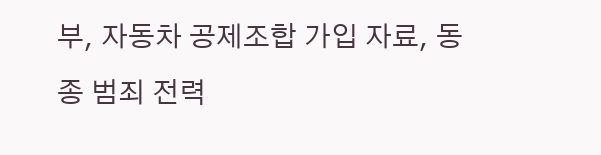부, 자동차 공제조합 가입 자료, 동종 범죄 전력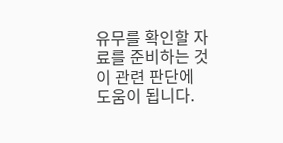유무를 확인할 자료를 준비하는 것이 관련 판단에 도움이 됩니다.